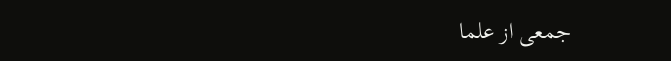جمعى از علما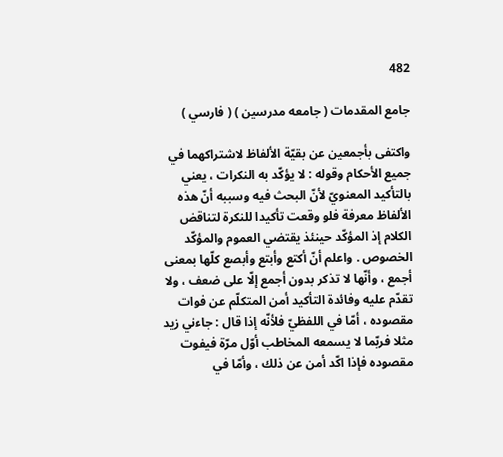482

جامع المقدمات ( جامعه مدرسين ) ( فارسي )

واكتفى بأجمعين عن بقيّة الألفاظ لاشتراكهما في جميع الأحكام وقوله : لا يؤكّد به النكرات ، يعني بالتأكيد المعنويّ لأنّ البحث فيه وسببه أنّ هذه الألفاظ معرفة فلو وقعت تأكيدا للنكرة لتناقض الكلام إذ المؤكّد حينئذ يقتضي العموم والمؤكّد الخصوص . واعلم أنّ أكتع وأبتع وأبصع كلّها بمعنى أجمع ، وأنّها لا تذكر بدون أجمع إلّا على ضعف ، ولا تقدّم عليه وفائدة التأكيد أمن المتكلّم عن فوات مقصوده ، أمّا في اللفظيّ فلأنّه إذا قال : جاءني زيد مثلا فربّما لا يسمعه المخاطب أوّل مرّة فيفوت مقصوده فإذا اكّد أمن عن ذلك ، وأمّا في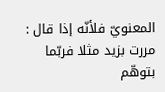المعنويّ فلأنّه إذا قال : مررت بزيد مثلا فربّما بتوهّم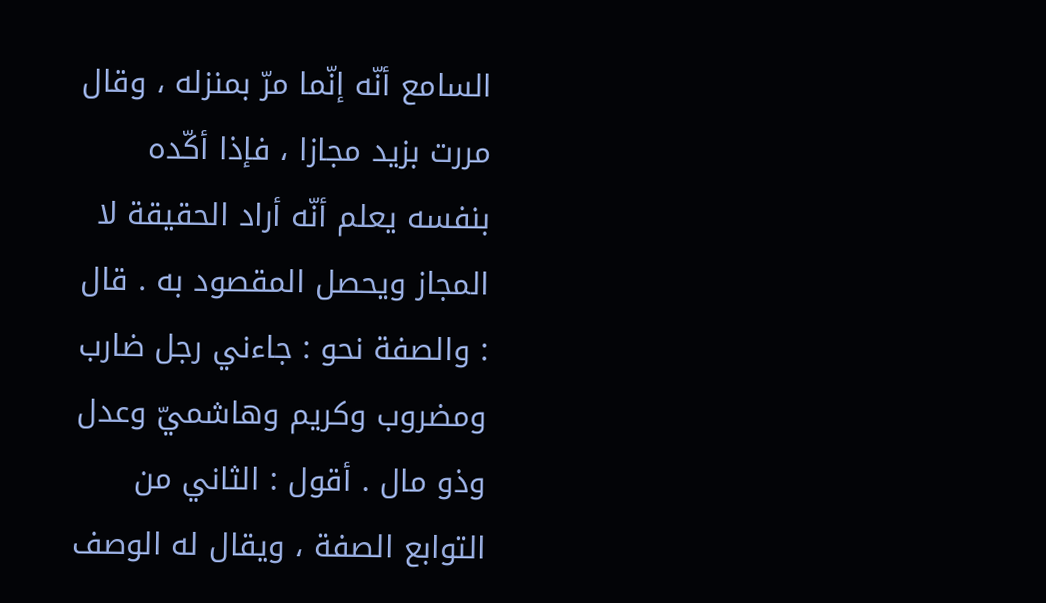السامع أنّه إنّما مرّ بمنزله ، وقال مررت بزيد مجازا ، فإذا أكّده بنفسه يعلم أنّه أراد الحقيقة لا المجاز ويحصل المقصود به . قال : والصفة نحو : جاءني رجل ضارب ومضروب وكريم وهاشميّ وعدل وذو مال . أقول : الثاني من التوابع الصفة ، ويقال له الوصف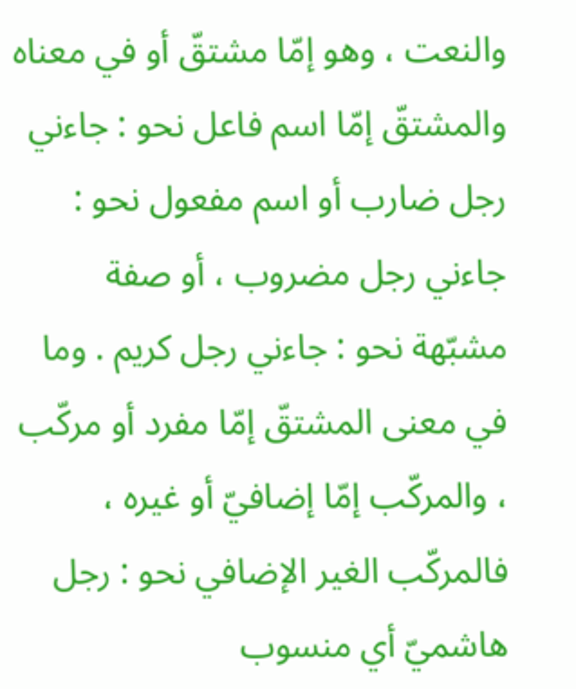والنعت ، وهو إمّا مشتقّ أو في معناه والمشتقّ إمّا اسم فاعل نحو : جاءني رجل ضارب أو اسم مفعول نحو : جاءني رجل مضروب ، أو صفة مشبّهة نحو : جاءني رجل كريم . وما في معنى المشتقّ إمّا مفرد أو مركّب ، والمركّب إمّا إضافيّ أو غيره ، فالمركّب الغير الإضافي نحو : رجل هاشميّ أي منسوب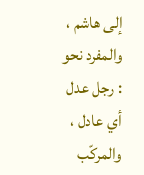إلى هاشم ، والمفرد نحو : رجل عدل أي عادل ، والمركّب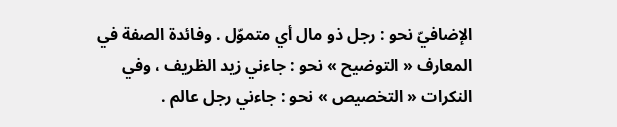الإضافيّ نحو : رجل ذو مال أي متموّل . وفائدة الصفة في المعارف « التوضيح » نحو : جاءني زيد الظريف ، وفي النكرات « التخصيص » نحو : جاءني رجل عالم .